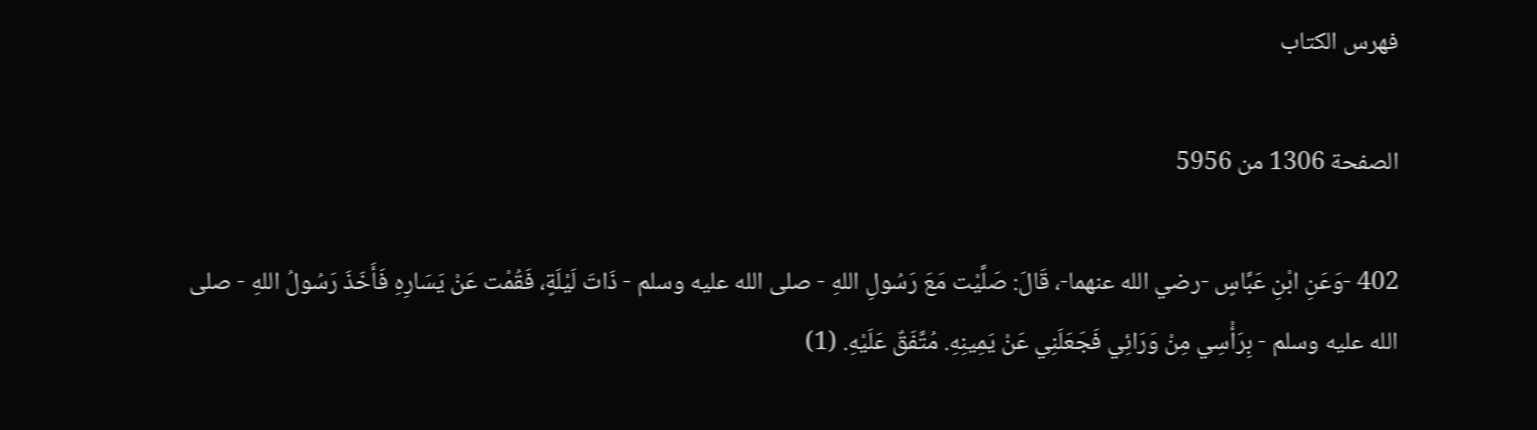فهرس الكتاب

الصفحة 1306 من 5956

402 -وَعَنِ ابْنِ عَبَّاسٍ -رضي الله عنهما-، قَالَ: صَلَّيْت مَعَ رَسُولِ اللهِ - صلى الله عليه وسلم - ذَاتَ لَيْلَةٍ، فَقُمْت عَنْ يَسَارِهِ فَأَخَذَ رَسُولُ اللهِ - صلى الله عليه وسلم - بِرَأْسِي مِنْ وَرَائِي فَجَعَلَنِي عَنْ يَمِينِهِ. مُتَّفَقٌ عَلَيْهِ. (1)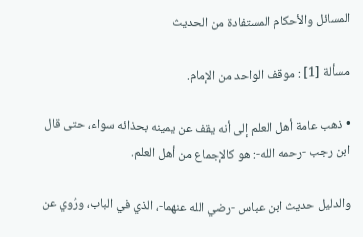المسائل والأحكام المستفادة من الحديث

مسألة [1] : موقف الواحد من الإمام.

• ذهب عامة أهل العلم إلى أنه يقف عن يمينه بحذائه سواء، حتى قال ابن رجب -رحمه الله-: هو كالإجماع من أهل العلم.

والدليل حديث ابن عباس -رضي الله عنهما-، الذي في الباب، ورُوي عن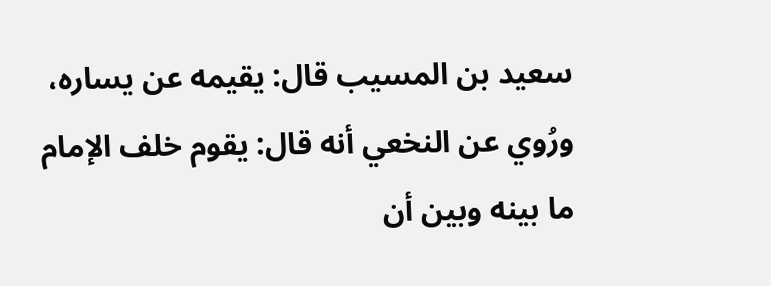سعيد بن المسيب قال: يقيمه عن يساره، ورُوي عن النخعي أنه قال: يقوم خلف الإمام ما بينه وبين أن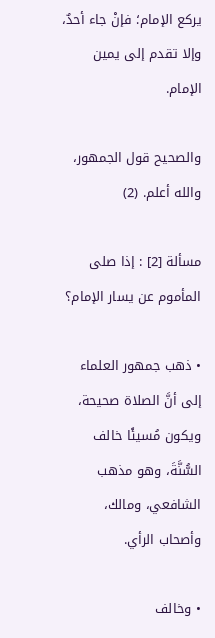يركع الإمام؛ فإنْ جاء أحدٌ، وإلا تقدم إلى يمين الإمام.

والصحيح قول الجمهور، والله أعلم. (2)

مسألة [2] : إذا صلى المأموم عن يسار الإمام؟

• ذهب جمهور العلماء إلى أنَّ الصلاة صحيحة، ويكون مُسيئًا خالف السُّنَّةَ، وهو مذهب الشافعي، ومالك، وأصحاب الرأي.

• وخالف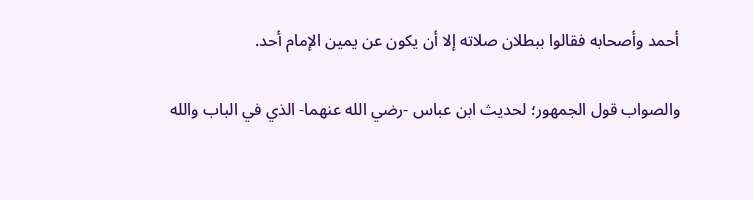أحمد وأصحابه فقالوا ببطلان صلاته إلا أن يكون عن يمين الإمام أحد.

والصواب قول الجمهور؛ لحديث ابن عباس -رضي الله عنهما- الذي في الباب والله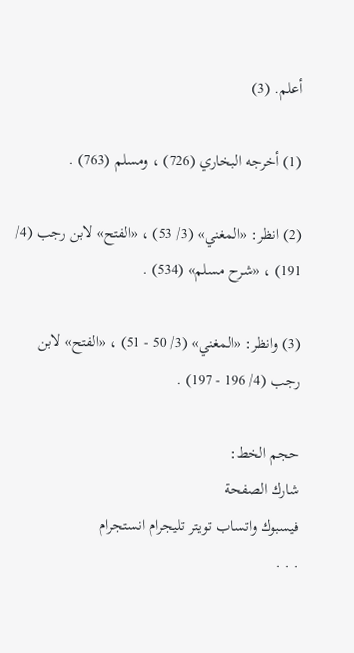أعلم. (3)

(1) أخرجه البخاري (726) ، ومسلم (763) .

(2) انظر: «المغني» (3/ 53) ، «الفتح» لابن رجب (4/ 191) ، «شرح مسلم» (534) .

(3) وانظر: «المغني» (3/ 50 - 51) ، «الفتح» لابن رجب (4/ 196 - 197) .

حجم الخط:
شارك الصفحة
فيسبوك واتساب تويتر تليجرام انستجرام
. . .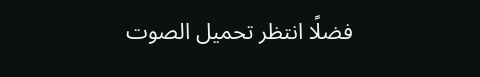فضلًا انتظر تحميل الصوت